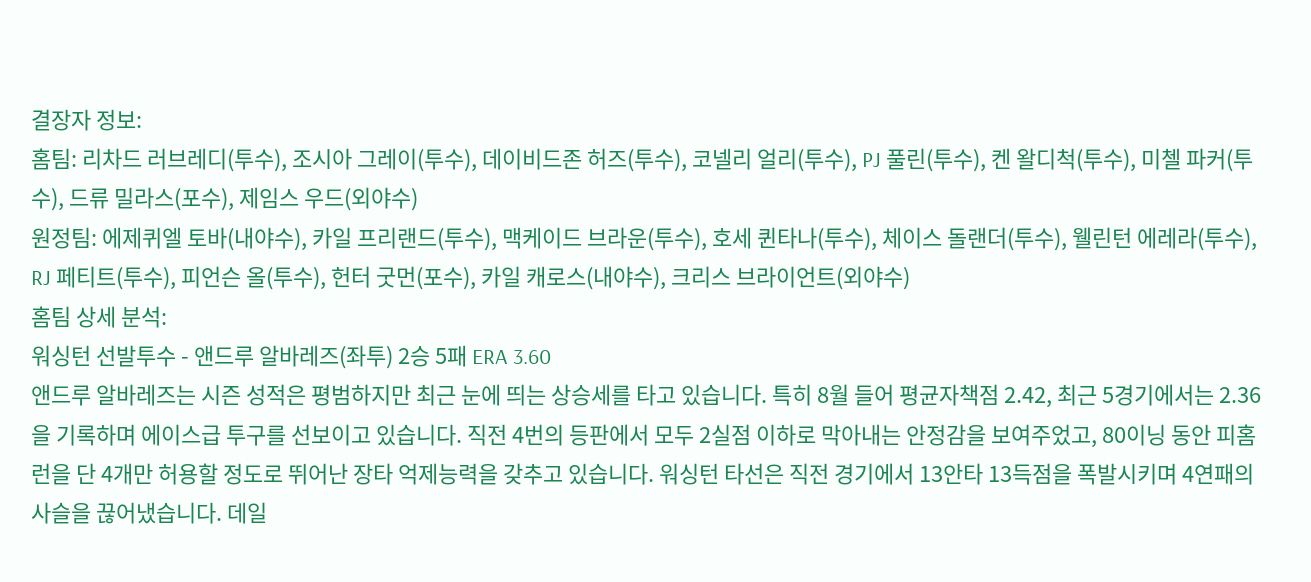결장자 정보:
홈팀: 리차드 러브레디(투수), 조시아 그레이(투수), 데이비드존 허즈(투수), 코넬리 얼리(투수), PJ 풀린(투수), 켄 왈디척(투수), 미첼 파커(투수), 드류 밀라스(포수), 제임스 우드(외야수)
원정팀: 에제퀴엘 토바(내야수), 카일 프리랜드(투수), 맥케이드 브라운(투수), 호세 퀸타나(투수), 체이스 돌랜더(투수), 웰린턴 에레라(투수), RJ 페티트(투수), 피언슨 올(투수), 헌터 굿먼(포수), 카일 캐로스(내야수), 크리스 브라이언트(외야수)
홈팀 상세 분석:
워싱턴 선발투수 - 앤드루 알바레즈(좌투) 2승 5패 ERA 3.60
앤드루 알바레즈는 시즌 성적은 평범하지만 최근 눈에 띄는 상승세를 타고 있습니다. 특히 8월 들어 평균자책점 2.42, 최근 5경기에서는 2.36을 기록하며 에이스급 투구를 선보이고 있습니다. 직전 4번의 등판에서 모두 2실점 이하로 막아내는 안정감을 보여주었고, 80이닝 동안 피홈런을 단 4개만 허용할 정도로 뛰어난 장타 억제능력을 갖추고 있습니다. 워싱턴 타선은 직전 경기에서 13안타 13득점을 폭발시키며 4연패의 사슬을 끊어냈습니다. 데일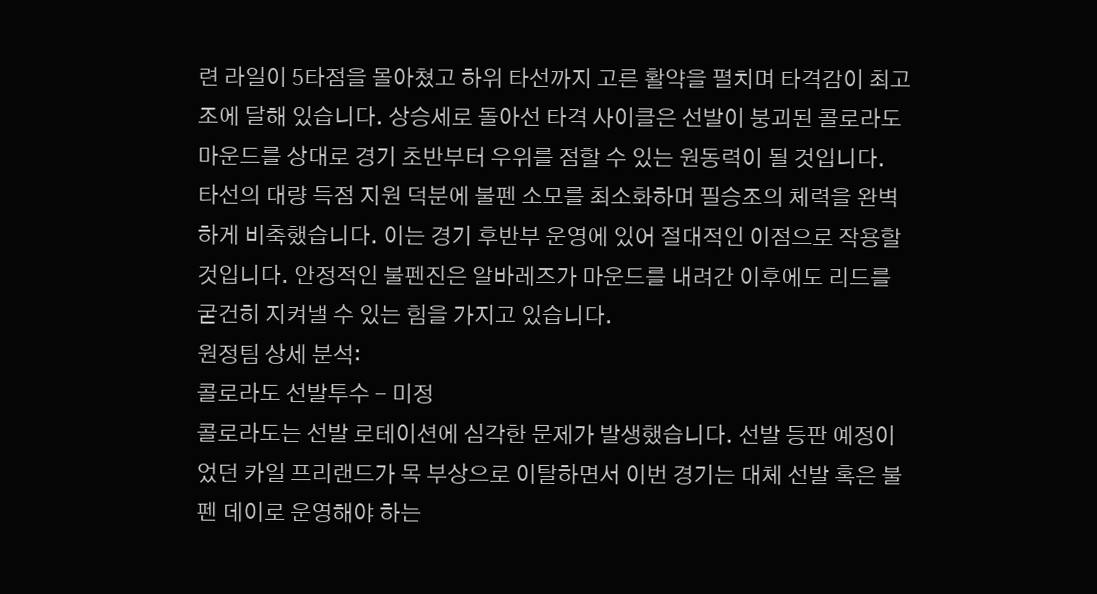련 라일이 5타점을 몰아쳤고 하위 타선까지 고른 활약을 펼치며 타격감이 최고조에 달해 있습니다. 상승세로 돌아선 타격 사이클은 선발이 붕괴된 콜로라도 마운드를 상대로 경기 초반부터 우위를 점할 수 있는 원동력이 될 것입니다. 타선의 대량 득점 지원 덕분에 불펜 소모를 최소화하며 필승조의 체력을 완벽하게 비축했습니다. 이는 경기 후반부 운영에 있어 절대적인 이점으로 작용할 것입니다. 안정적인 불펜진은 알바레즈가 마운드를 내려간 이후에도 리드를 굳건히 지켜낼 수 있는 힘을 가지고 있습니다.
원정팀 상세 분석:
콜로라도 선발투수 - 미정
콜로라도는 선발 로테이션에 심각한 문제가 발생했습니다. 선발 등판 예정이었던 카일 프리랜드가 목 부상으로 이탈하면서 이번 경기는 대체 선발 혹은 불펜 데이로 운영해야 하는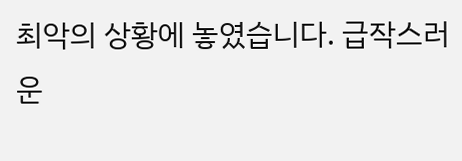최악의 상황에 놓였습니다. 급작스러운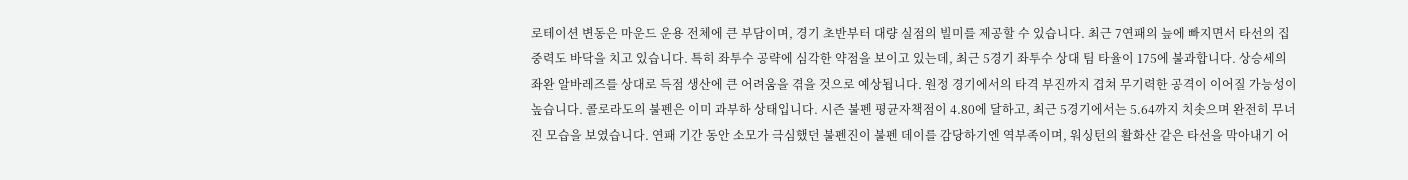로테이션 변동은 마운드 운용 전체에 큰 부담이며, 경기 초반부터 대량 실점의 빌미를 제공할 수 있습니다. 최근 7연패의 늪에 빠지면서 타선의 집중력도 바닥을 치고 있습니다. 특히 좌투수 공략에 심각한 약점을 보이고 있는데, 최근 5경기 좌투수 상대 팀 타율이 175에 불과합니다. 상승세의 좌완 알바레즈를 상대로 득점 생산에 큰 어려움을 겪을 것으로 예상됩니다. 원정 경기에서의 타격 부진까지 겹쳐 무기력한 공격이 이어질 가능성이 높습니다. 콜로라도의 불펜은 이미 과부하 상태입니다. 시즌 불펜 평균자책점이 4.80에 달하고, 최근 5경기에서는 5.64까지 치솟으며 완전히 무너진 모습을 보였습니다. 연패 기간 동안 소모가 극심했던 불펜진이 불펜 데이를 감당하기엔 역부족이며, 워싱턴의 활화산 같은 타선을 막아내기 어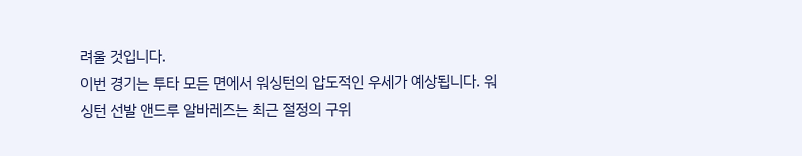려울 것입니다.
이번 경기는 투타 모든 면에서 워싱턴의 압도적인 우세가 예상됩니다. 워싱턴 선발 앤드루 알바레즈는 최근 절정의 구위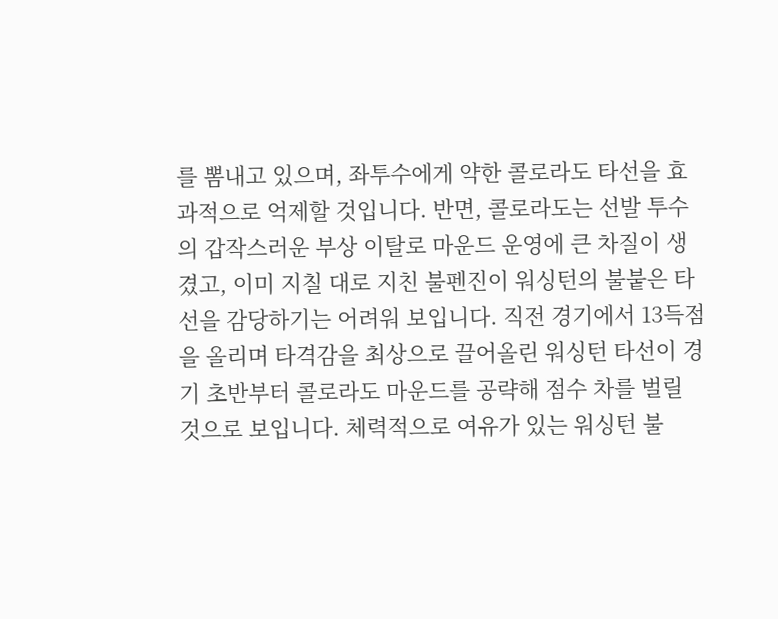를 뽐내고 있으며, 좌투수에게 약한 콜로라도 타선을 효과적으로 억제할 것입니다. 반면, 콜로라도는 선발 투수의 갑작스러운 부상 이탈로 마운드 운영에 큰 차질이 생겼고, 이미 지칠 대로 지친 불펜진이 워싱턴의 불붙은 타선을 감당하기는 어려워 보입니다. 직전 경기에서 13득점을 올리며 타격감을 최상으로 끌어올린 워싱턴 타선이 경기 초반부터 콜로라도 마운드를 공략해 점수 차를 벌릴 것으로 보입니다. 체력적으로 여유가 있는 워싱턴 불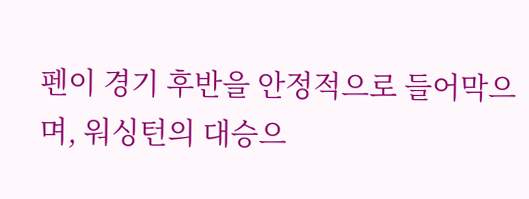펜이 경기 후반을 안정적으로 들어막으며, 워싱턴의 대승으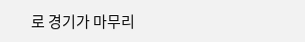로 경기가 마무리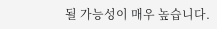될 가능성이 매우 높습니다.